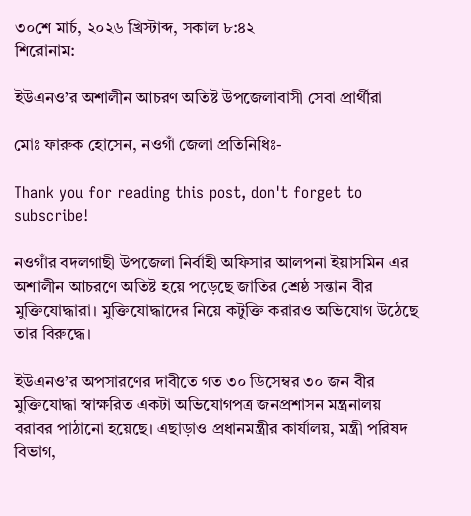৩০শে মার্চ, ২০২৬ খ্রিস্টাব্দ, সকাল ৮:৪২
শিরোনাম:

ইউএনও’র অশালীন আচরণ অতিষ্ট উপজেলাবাসী সেবা প্রার্থীরা

মোঃ ফারুক হোসেন, নওগাঁ জেলা প্রতিনিধিঃ-

Thank you for reading this post, don't forget to subscribe!

নওগাঁর বদলগাছী উপজেলা নির্বাহী অফিসার আলপনা ইয়াসমিন এর অশালীন আচরণে অতিষ্ট হয়ে পড়েছে জাতির শ্রেষ্ঠ সন্তান বীর মুক্তিযোদ্ধারা। মুক্তিযোদ্ধাদের নিয়ে কটুক্তি করারও অভিযোগ উঠেছে তার বিরুদ্ধে।

ইউএনও’র অপসারণের দাবীতে গত ৩০ ডিসেম্বর ৩০ জন বীর মুক্তিযোদ্ধা স্বাক্ষরিত একটা অভিযোগপত্র জনপ্রশাসন মন্ত্রনালয় বরাবর পাঠানো হয়েছে। এছাড়াও প্রধানমন্ত্রীর কার্যালয়, মন্ত্রী পরিষদ বিভাগ,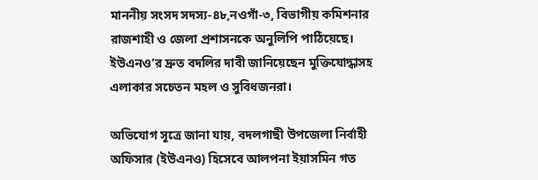মাননীয় সংসদ সদস্য-৪৮,নওগাঁ-৩, বিভাগীয় কমিশনার রাজশাহী ও জেলা প্রশাসনকে অনুলিপি পাঠিয়েছে। ইউএনও’র দ্রুত বদলির দাবী জানিয়েছেন মুক্তিযোদ্ধাসহ এলাকার সচেতন মহল ও সুবিধজনরা।

অভিযোগ সূত্রে জানা যায়, বদলগাছী উপজেলা নির্বাহী অফিসার (ইউএনও) হিসেবে আলপনা ইয়াসমিন গত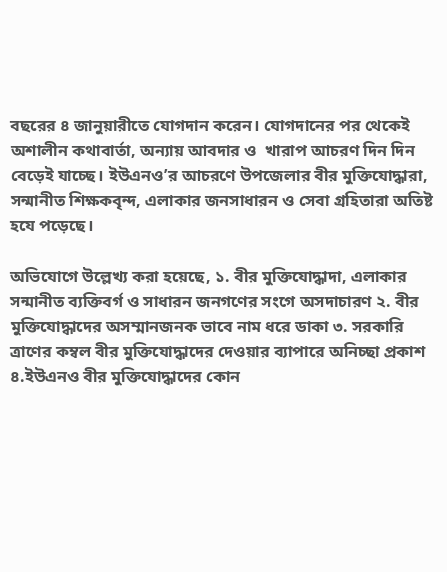বছরের ৪ জানুয়ারীতে যোগদান করেন। যোগদানের পর থেকেই অশালীন কথাবার্তা, অন্যায় আবদার ও  খারাপ আচরণ দিন দিন বেড়েই যাচ্ছে। ইউএনও’র আচরণে উপজেলার বীর মুক্তিযোদ্ধারা, সন্মানীত শিক্ষকবৃন্দ, এলাকার জনসাধারন ও সেবা গ্রহিতারা অতিষ্ট হযে পড়েছে।

অভিযোগে উল্লেখ্য করা হয়েছে, ১. বীর মুক্তিযোদ্ধাদা, এলাকার সন্মানীত ব্যক্তিবর্গ ও সাধারন জনগণের সংগে অসদাচারণ ২. বীর মুক্তিযোদ্ধাদের অসম্মানজনক ভাবে নাম ধরে ডাকা ৩. সরকারি ত্রাণের কম্বল বীর মুক্তিযোদ্ধাদের দেওয়ার ব্যাপারে অনিচ্ছা প্রকাশ ৪.ইউএনও বীর মুক্তিযোদ্ধাদের কোন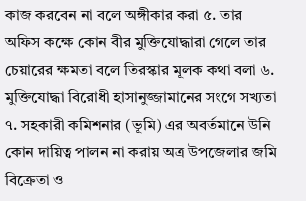কাজ করবেন না বলে অঙ্গীকার করা ৫. তার অফিস কক্ষে কোন বীর মুক্তিযোদ্ধারা গেলে তার চেয়ারের ক্ষমতা বলে তিরস্কার মূলক কথা বলা ৬. মুক্তিযোদ্ধা বিরোধী হাসানুজ্জামানের সংগে সখ্যতা ৭. সহকারী কমিশনার (ভূমি) এর অবর্তমানে উনি কোন দায়িত্ব পালন না করায় অত্র উপজেলার জমি বিক্রেতা ও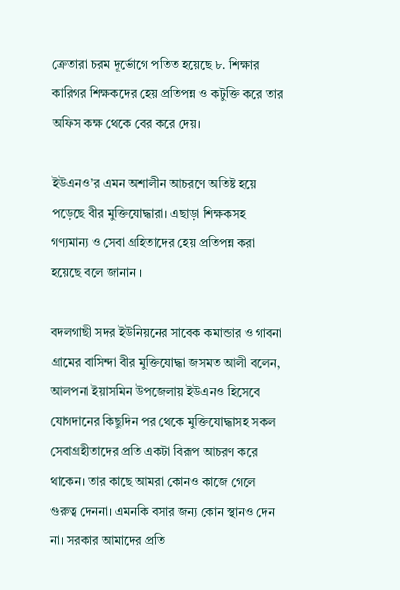ক্রেতারা চরম দূর্ভোগে পতিত হয়েছে ৮. শিক্ষার কারিগর শিক্ষকদের হেয় প্রতিপন্ন ও কটুক্তি করে তার অফিস কক্ষ থেকে বের করে দেয়।

ইউএনও’র এমন অশালীন আচরণে অতিষ্ট হয়ে পড়েছে বীর মুক্তিযোদ্ধারা। এছাড়া শিক্ষকসহ গণ্যমান্য ও সেবা গ্রহিতাদের হেয় প্রতিপন্ন করা হয়েছে বলে জানান ।

বদলগাছী সদর ইউনিয়নের সাবেক কমান্ডার ও গাবনা গ্রামের বাসিন্দা বীর মুক্তিযোদ্ধা জসমত আলী বলেন, আলপনা ইয়াসমিন উপজেলায় ইউএনও হিসেবে যোগদানের কিছুদিন পর থেকে মুক্তিযোদ্ধাসহ সকল সেবাগ্রহীতাদের প্রতি একটা বিরূপ আচরণ করে থাকেন। তার কাছে আমরা কোনও কাজে গেলে গুরুত্ব দেননা। এমনকি বসার জন্য কোন স্থানও দেন না। সরকার আমাদের প্রতি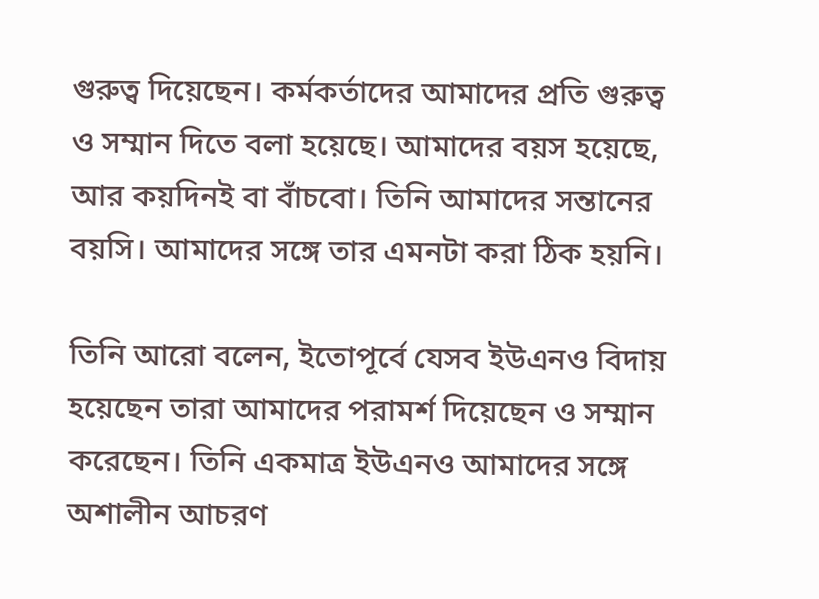গুরুত্ব দিয়েছেন। কর্মকর্তাদের আমাদের প্রতি গুরুত্ব ও সম্মান দিতে বলা হয়েছে। আমাদের বয়স হয়েছে, আর কয়দিনই বা বাঁচবো। তিনি আমাদের সন্তানের বয়সি। আমাদের সঙ্গে তার এমনটা করা ঠিক হয়নি।

তিনি আরো বলেন, ইতোপূর্বে যেসব ইউএনও বিদায় হয়েছেন তারা আমাদের পরামর্শ দিয়েছেন ও সম্মান করেছেন। তিনি একমাত্র ইউএনও আমাদের সঙ্গে অশালীন আচরণ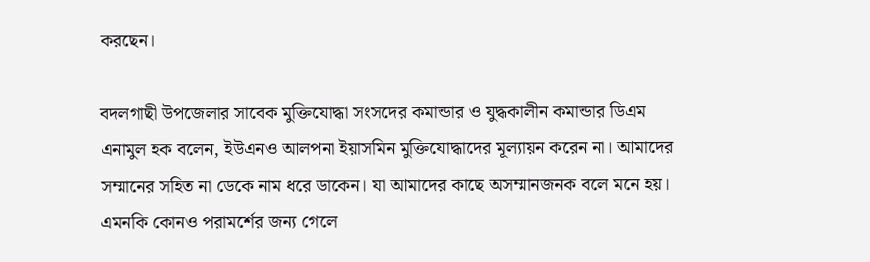করছেন।

বদলগাছী উপজেলার সাবেক মুক্তিযোদ্ধা সংসদের কমান্ডার ও যুদ্ধকালীন কমান্ডার ডিএম এনামুল হক বলেন, ইউএনও আলপনা ইয়াসমিন মুক্তিযোদ্ধাদের মূল্যায়ন করেন না। আমাদের সম্মানের সহিত না ডেকে নাম ধরে ডাকেন। যা আমাদের কাছে অসম্মানজনক বলে মনে হয়। এমনকি কোনও পরামর্শের জন্য গেলে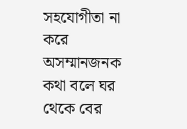সহযোগীতা না করে অসম্মানজনক কথা বলে ঘর থেকে বের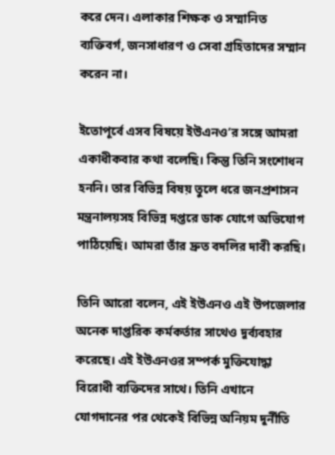করে দেন। এলাকার শিক্ষক ও সম্মানিত ব্যক্তিবর্গ, জনসাধারণ ও সেবা গ্রহিতাদের সম্মান করেন না।

ইতোপূর্বে এসব বিষয়ে ইউএনও’র সঙ্গে আমরা একাধীকবার কথা বলেছি। কিন্তু তিনি সংশোধন হননি। তার বিভিন্ন বিষয় তুলে ধরে জনপ্রশাসন মন্ত্রনালয়সহ বিভিন্ন দপ্তরে ডাক যোগে অভিযোগ পাঠিয়েছি। আমরা তাঁর দ্রুত বদলির দাবী করছি।

তিনি আরো বলেন, এই ইউএনও এই উপজেলার অনেক দাপ্তরিক কর্মকর্তার সাথেও দুর্ব্যবহার করেছে। এই ইউএনওর সম্পর্ক মুক্তিযোদ্ধা বিরোধী ব্যক্তিদের সাথে। তিনি এখানে যোগদানের পর থেকেই বিভিন্ন অনিয়ম দুর্নীতি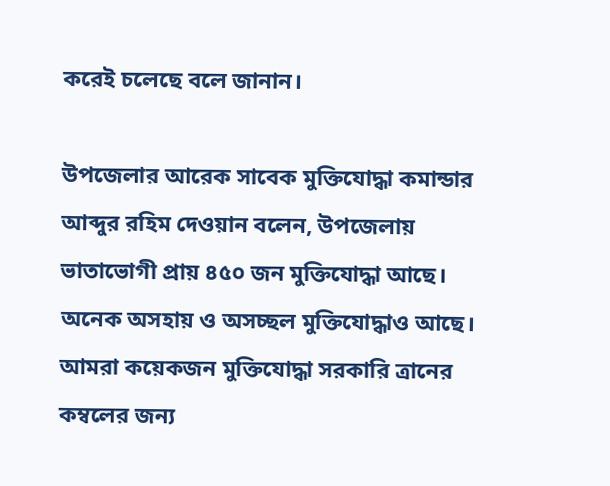করেই চলেছে বলে জানান।

উপজেলার আরেক সাবেক মুক্তিযোদ্ধা কমান্ডার আব্দুর রহিম দেওয়ান বলেন, উপজেলায় ভাতাভোগী প্রায় ৪৫০ জন মুক্তিযোদ্ধা আছে। অনেক অসহায় ও অসচ্ছল মুক্তিযোদ্ধাও আছে। আমরা কয়েকজন মুক্তিযোদ্ধা সরকারি ত্রানের কম্বলের জন্য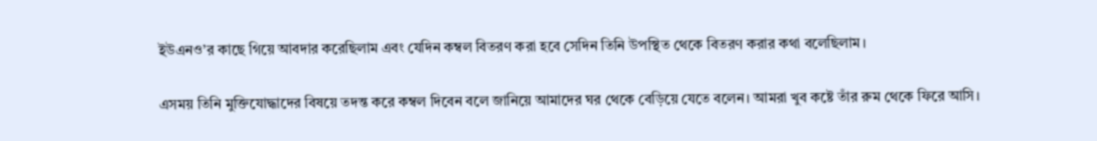ইউএনও’র কাছে গিয়ে আবদার করেছিলাম এবং যেদিন কম্বল বিতরণ করা হবে সেদিন তিনি উপস্থিত থেকে বিতরণ করার কথা বলেছিলাম।

এসময় তিনি মুক্তিযোদ্ধাদের বিষয়ে তদন্ত করে কম্বল দিবেন বলে জানিয়ে আমাদের ঘর থেকে বেড়িয়ে যেতে বলেন। আমরা খুব কষ্টে তাঁর রুম থেকে ফিরে আসি।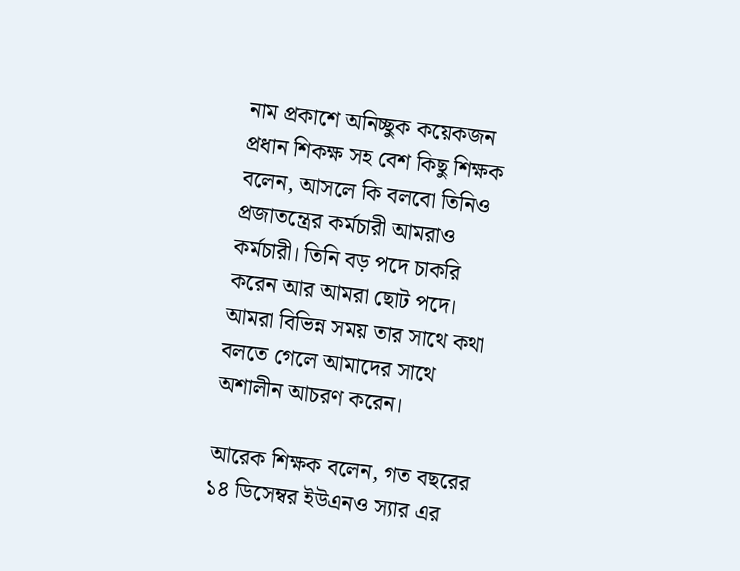নাম প্রকাশে অনিচ্ছুক কয়েকজন প্রধান শিকক্ষ সহ বেশ কিছু শিক্ষক বলেন, আসলে কি বলবো তিনিও প্রজাতন্ত্রের কর্মচারী আমরাও কর্মচারী। তিনি বড় পদে চাকরি করেন আর আমরা ছোট পদে। আমরা বিভিন্ন সময় তার সাথে কথা বলতে গেলে আমাদের সাথে অশালীন আচরণ করেন।

আরেক শিক্ষক বলেন, গত বছরের ১৪ ডিসেম্বর ইউএনও স্যার এর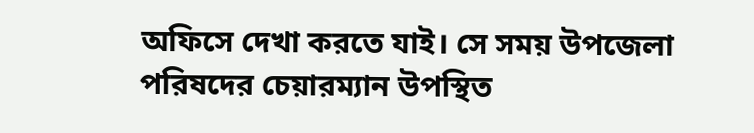অফিসে দেখা করতে যাই। সে সময় উপজেলা পরিষদের চেয়ারম্যান উপস্থিত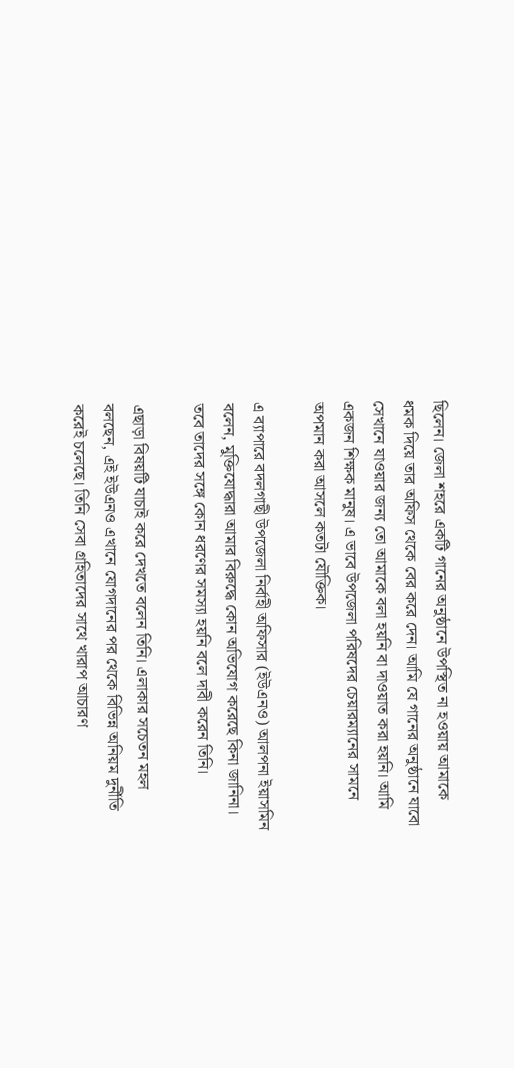ছিলেন। জেলা শহরে একটি গানের অনুষ্ঠানে উপস্থিত না হওয়ায় আমাকে ধমক দিয়ে তার অফিস থেকে বের করে দেন। আমি যে গানের অনুষ্ঠানে যাবো সেখানে যাওয়ার জন্য তো আমাকে বলা হয়নি বা দাওয়াত করা হয়নি। আমি একজন শিক্ষক মানুষ। এ ভাবে উপজেলা পরিষদের চেয়ারম্যানের সামনে অপমান করা আসলে কতটা যৌক্তিক।

এ ব্যাপারে বদলগাছী উপজেলা নির্বাহী অফিসার (ইউএনও) আলপনা ইয়াসমিন বলেন, মুক্তিযোদ্ধারা আমার বিরুদ্ধে কোন অভিযোগ করেছে কিনা জানিনা। তবে তাদের সঙ্গে কোন ধরণের সমস্যা হয়নি বলে দাবী করেন তিনি।

এছাড়া বিষয়টি যাচাই করে দেখতে বলেন তিনি। এলাকার সচেতন মহল বলছেন, এই ইউএনও এখানে যোগদানের পর থেকে বিভিন্ন অনিয়ম দুর্নীতি করেই চলেছে। তিনি সেবা গ্রহিতাদের সাথে খারাপ আচারণ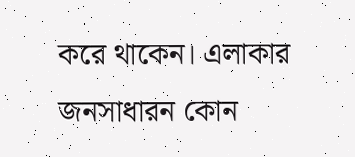করে থাকেন। এলাকার জনসাধারন কোন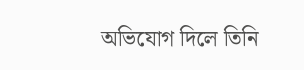অভিযোগ দিলে তিনি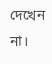দেখেন না।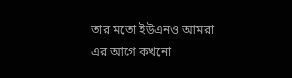তার মতো ইউএনও আমরা এর আগে কখনো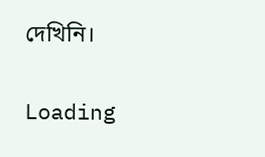দেখিনি।

Loading